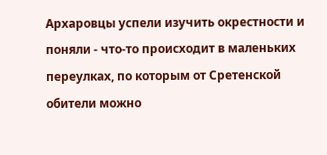Архаровцы успели изучить окрестности и поняли - что-то происходит в маленьких переулках, по которым от Сретенской обители можно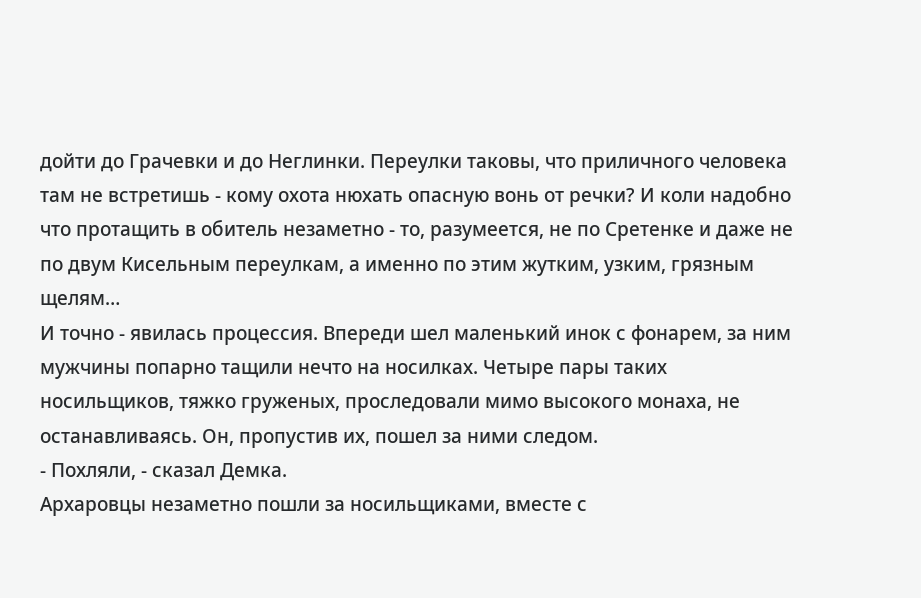дойти до Грачевки и до Неглинки. Переулки таковы, что приличного человека там не встретишь - кому охота нюхать опасную вонь от речки? И коли надобно что протащить в обитель незаметно - то, разумеется, не по Сретенке и даже не по двум Кисельным переулкам, а именно по этим жутким, узким, грязным щелям…
И точно - явилась процессия. Впереди шел маленький инок с фонарем, за ним мужчины попарно тащили нечто на носилках. Четыре пары таких носильщиков, тяжко груженых, проследовали мимо высокого монаха, не останавливаясь. Он, пропустив их, пошел за ними следом.
- Похляли, - сказал Демка.
Архаровцы незаметно пошли за носильщиками, вместе с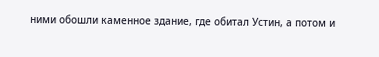ними обошли каменное здание, где обитал Устин, а потом и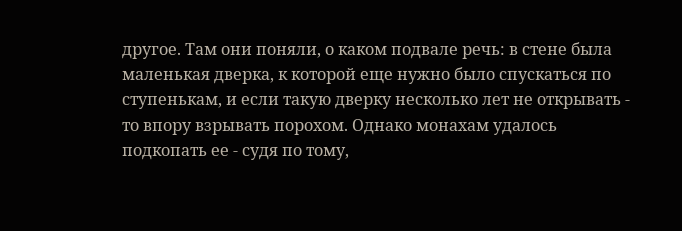другое. Там они поняли, о каком подвале речь: в стене была маленькая дверка, к которой еще нужно было спускаться по ступенькам, и если такую дверку несколько лет не открывать - то впору взрывать порохом. Однако монахам удалось подкопать ее - судя по тому,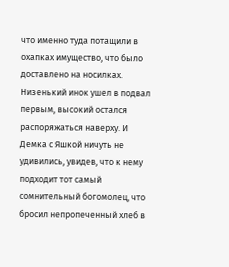что именно туда потащили в охапках имущество, что было доставлено на носилках. Низенький инок ушел в подвал первым, высокий остался распоряжаться наверху. И Демка с Яшкой ничуть не удивились, увидев, что к нему подходит тот самый сомнительный богомолец, что бросил непропеченный хлеб в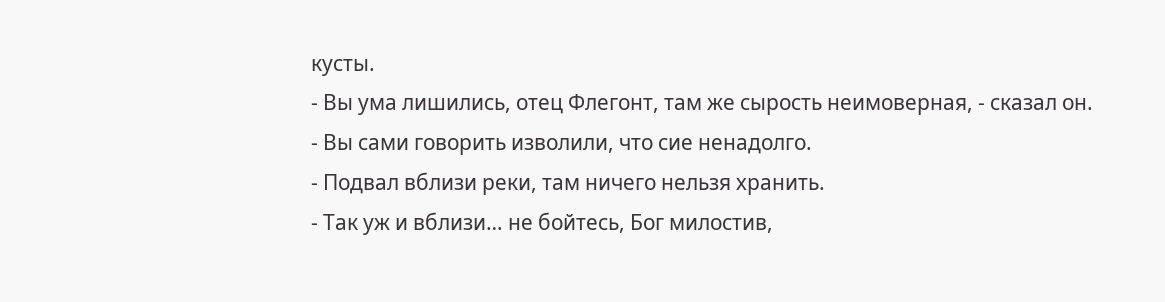кусты.
- Вы ума лишились, отец Флегонт, там же сырость неимоверная, - сказал он.
- Вы сами говорить изволили, что сие ненадолго.
- Подвал вблизи реки, там ничего нельзя хранить.
- Так уж и вблизи… не бойтесь, Бог милостив,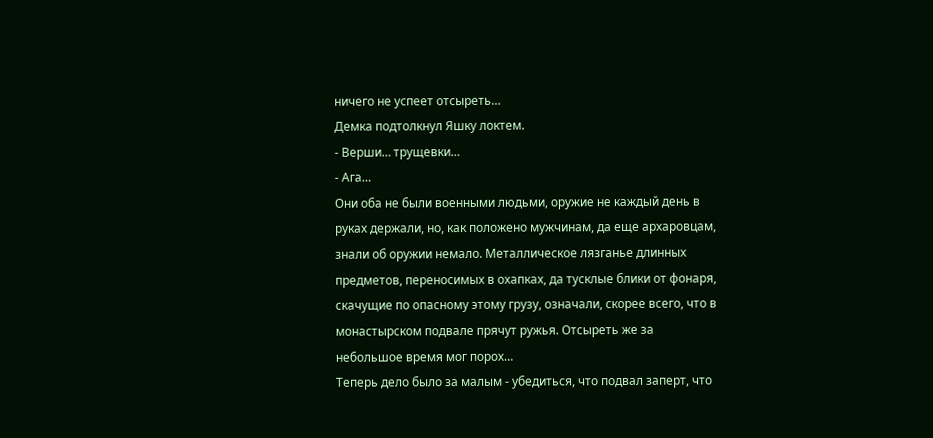ничего не успеет отсыреть…
Демка подтолкнул Яшку локтем.
- Верши… трущевки…
- Ага…
Они оба не были военными людьми, оружие не каждый день в руках держали, но, как положено мужчинам, да еще архаровцам, знали об оружии немало. Металлическое лязганье длинных предметов, переносимых в охапках, да тусклые блики от фонаря, скачущие по опасному этому грузу, означали, скорее всего, что в монастырском подвале прячут ружья. Отсыреть же за небольшое время мог порох…
Теперь дело было за малым - убедиться, что подвал заперт, что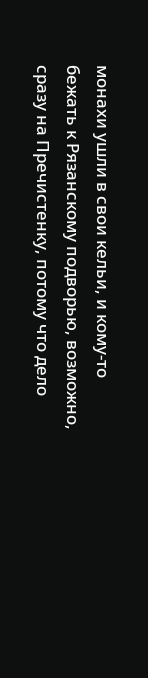монахи ушли в свои кельи, и кому-то бежать к Рязанскому подворью, возможно, сразу на Пречистенку, потому что дело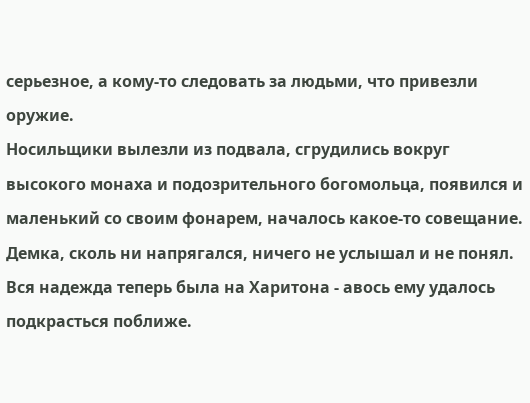серьезное, а кому-то следовать за людьми, что привезли оружие.
Носильщики вылезли из подвала, сгрудились вокруг высокого монаха и подозрительного богомольца, появился и маленький со своим фонарем, началось какое-то совещание. Демка, сколь ни напрягался, ничего не услышал и не понял. Вся надежда теперь была на Харитона - авось ему удалось подкрасться поближе.